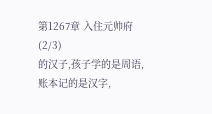第1267章 入住元帅府(2/3)
的汉子,孩子学的是周语,账本记的是汉字,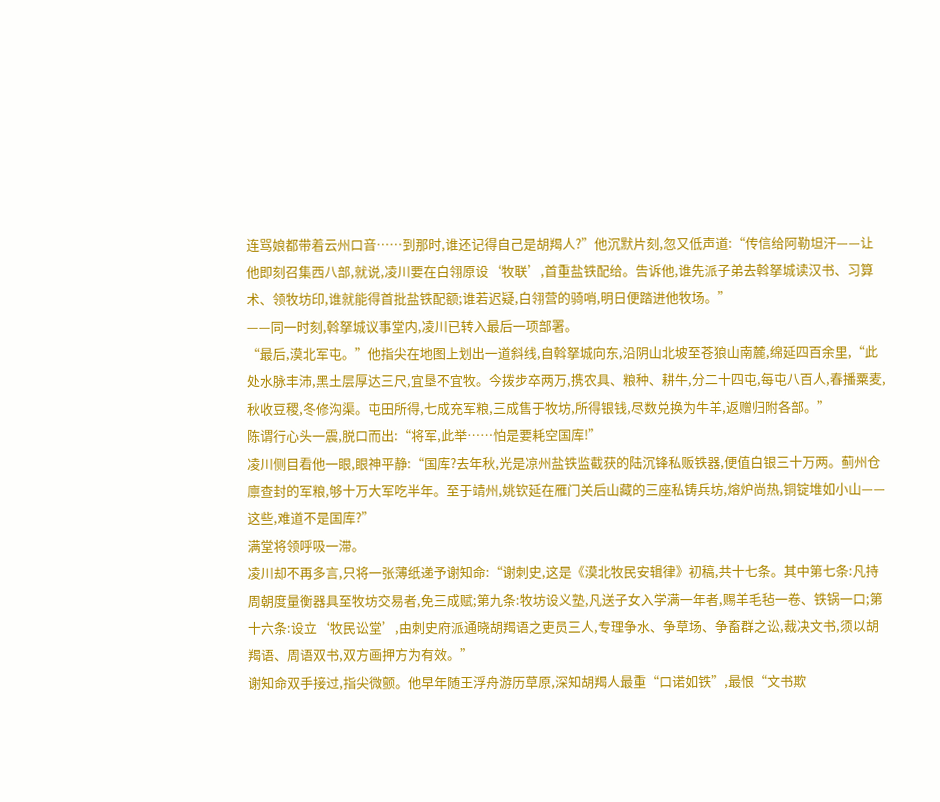连骂娘都带着云州口音……到那时,谁还记得自己是胡羯人?”他沉默片刻,忽又低声道:“传信给阿勒坦汗——让他即刻召集西八部,就说,凌川要在白翎原设‘牧联’,首重盐铁配给。告诉他,谁先派子弟去斡拏城读汉书、习算术、领牧坊印,谁就能得首批盐铁配额;谁若迟疑,白翎营的骑哨,明日便踏进他牧场。”
——同一时刻,斡拏城议事堂内,凌川已转入最后一项部署。
“最后,漠北军屯。”他指尖在地图上划出一道斜线,自斡拏城向东,沿阴山北坡至苍狼山南麓,绵延四百余里,“此处水脉丰沛,黑土层厚达三尺,宜垦不宜牧。今拨步卒两万,携农具、粮种、耕牛,分二十四屯,每屯八百人,春播粟麦,秋收豆稷,冬修沟渠。屯田所得,七成充军粮,三成售于牧坊,所得银钱,尽数兑换为牛羊,返赠归附各部。”
陈谓行心头一震,脱口而出:“将军,此举……怕是要耗空国库!”
凌川侧目看他一眼,眼神平静:“国库?去年秋,光是凉州盐铁监截获的陆沉锋私贩铁器,便值白银三十万两。蓟州仓廪查封的军粮,够十万大军吃半年。至于靖州,姚钦延在雁门关后山藏的三座私铸兵坊,熔炉尚热,铜锭堆如小山——这些,难道不是国库?”
满堂将领呼吸一滞。
凌川却不再多言,只将一张薄纸递予谢知命:“谢刺史,这是《漠北牧民安辑律》初稿,共十七条。其中第七条:凡持周朝度量衡器具至牧坊交易者,免三成赋;第九条:牧坊设义塾,凡送子女入学满一年者,赐羊毛毡一卷、铁锅一口;第十六条:设立‘牧民讼堂’,由刺史府派通晓胡羯语之吏员三人,专理争水、争草场、争畜群之讼,裁决文书,须以胡羯语、周语双书,双方画押方为有效。”
谢知命双手接过,指尖微颤。他早年随王浮舟游历草原,深知胡羯人最重“口诺如铁”,最恨“文书欺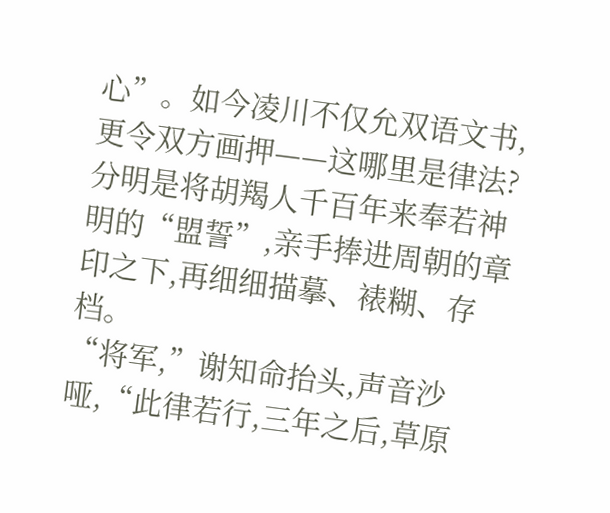心”。如今凌川不仅允双语文书,更令双方画押——这哪里是律法?分明是将胡羯人千百年来奉若神明的“盟誓”,亲手捧进周朝的章印之下,再细细描摹、裱糊、存档。
“将军,”谢知命抬头,声音沙哑,“此律若行,三年之后,草原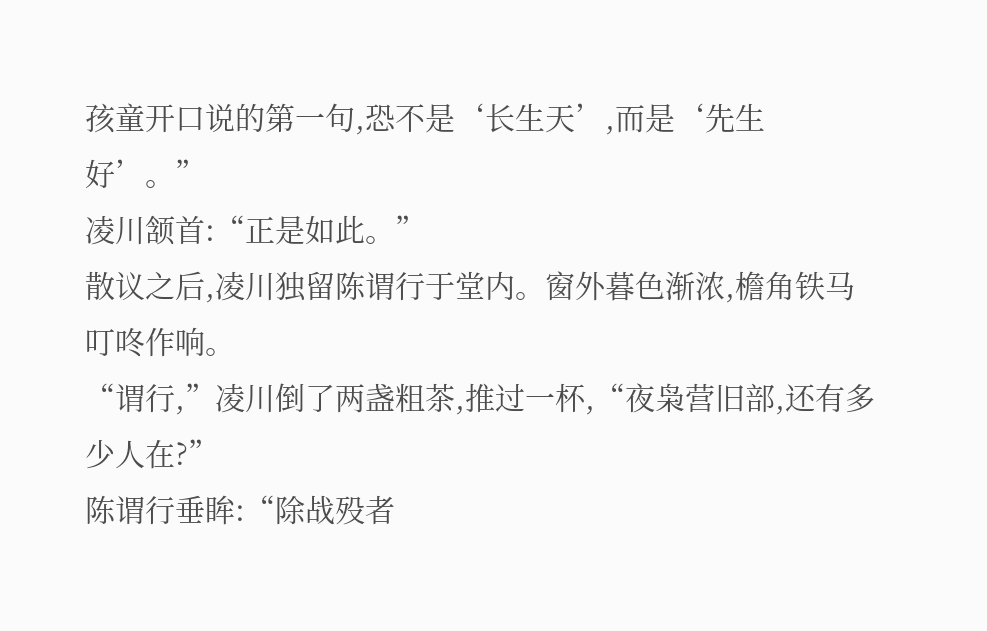孩童开口说的第一句,恐不是‘长生天’,而是‘先生好’。”
凌川颔首:“正是如此。”
散议之后,凌川独留陈谓行于堂内。窗外暮色渐浓,檐角铁马叮咚作响。
“谓行,”凌川倒了两盏粗茶,推过一杯,“夜枭营旧部,还有多少人在?”
陈谓行垂眸:“除战殁者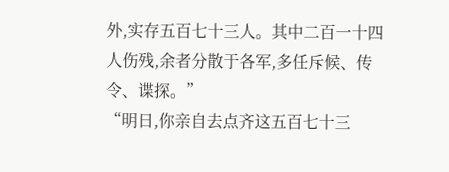外,实存五百七十三人。其中二百一十四人伤残,余者分散于各军,多任斥候、传令、谍探。”
“明日,你亲自去点齐这五百七十三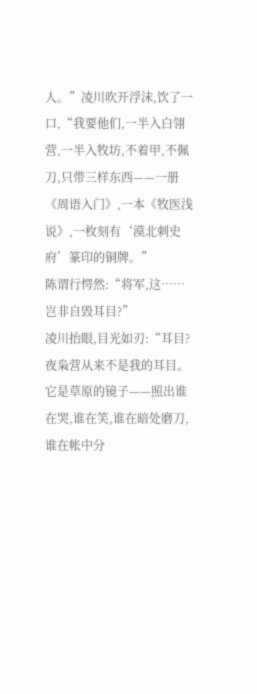人。”凌川吹开浮沫,饮了一口,“我要他们,一半入白翎营,一半入牧坊,不着甲,不佩刀,只带三样东西——一册《周语入门》,一本《牧医浅说》,一枚刻有‘漠北刺史府’篆印的铜牌。”
陈谓行愕然:“将军,这……岂非自毁耳目?”
凌川抬眼,目光如刃:“耳目?夜枭营从来不是我的耳目。它是草原的镜子——照出谁在哭,谁在笑,谁在暗处磨刀,谁在帐中分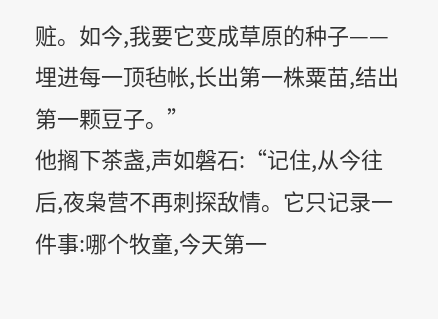赃。如今,我要它变成草原的种子——埋进每一顶毡帐,长出第一株粟苗,结出第一颗豆子。”
他搁下茶盏,声如磐石:“记住,从今往后,夜枭营不再刺探敌情。它只记录一件事:哪个牧童,今天第一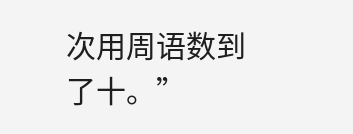次用周语数到了十。”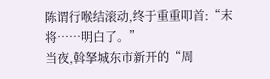陈谓行喉结滚动,终于重重叩首:“末将……明白了。”
当夜,斡拏城东市新开的“周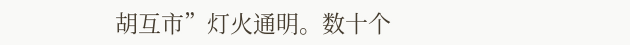胡互市”灯火通明。数十个